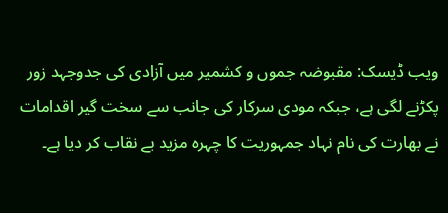ویب ڈیسک: مقبوضہ جموں و کشمیر میں آزادی کی جدوجہد زور پکڑنے لگی ہے، جبکہ مودی سرکار کی جانب سے سخت گیر اقدامات نے بھارت کی نام نہاد جمہوریت کا چہرہ مزید بے نقاب کر دیا ہے۔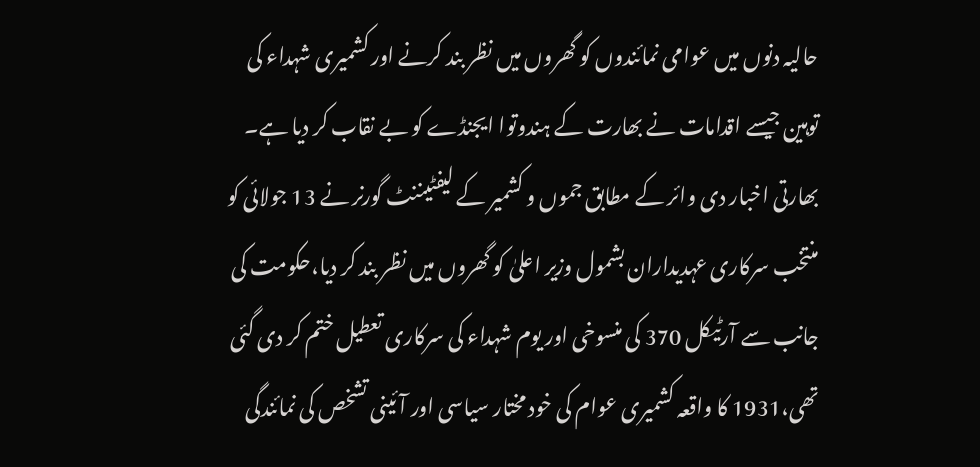حالیہ دنوں میں عوامی نمائندوں کو گھروں میں نظر بند کرنے اور کشمیری شہداء کی توہین جیسے اقدامات نے بھارت کے ہندوتوا ایجنڈے کو بے نقاب کر دیا ہے۔
بھارتی اخبار دی وائر کے مطابق جموں و کشمیر کے لیفٹیننٹ گورنر نے 13 جولائی کو منتخب سرکاری عہدیداران بشمول وزیر اعلیٰ کو گھروں میں نظر بند کر دیا،حکومت کی جانب سے آرٹیکل 370 کی منسوخی اور یوم شہداء کی سرکاری تعطیل ختم کر دی گئی تھی،1931 کا واقعہ کشمیری عوام کی خود مختار سیاسی اور آئینی تشخص کی نمائندگی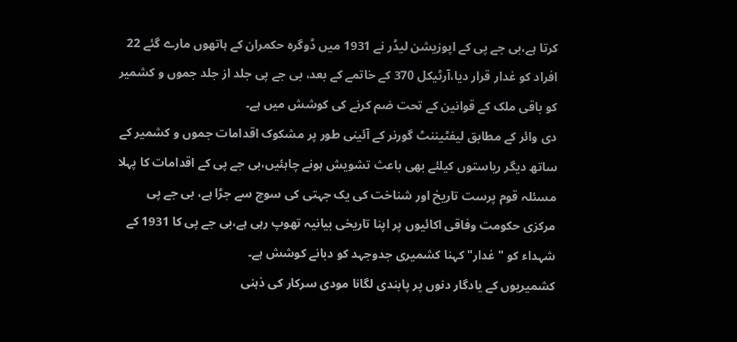کرتا ہے،بی جے پی کے اپوزیشن لیڈر نے 1931 میں ڈوگرہ حکمران کے ہاتھوں مارے گئے 22 افراد کو غدار قرار دیا،آرٹیکل 370 کے خاتمے کے بعد، بی جے پی جلد از جلد جموں و کشمیر کو باقی ملک کے قوانین کے تحت ضم کرنے کی کوشش میں ہے۔
دی وائر کے مطابق لیفٹیننٹ گورنر کے آئینی طور پر مشکوک اقدامات جموں و کشمیر کے ساتھ دیگر ریاستوں کیلئے بھی باعث تشویش ہونے چاہئیں،بی جے پی کے اقدامات کا پہلا مسئلہ قوم پرست تاریخ اور شناخت کی یک جہتی کی سوچ سے جڑا ہے، بی جے پی مرکزی حکومت وفاقی اکائیوں پر اپنا تاریخی بیانیہ تھوپ رہی ہے،بی جے پی کا 1931 کے شہداء کو "غدار" کہنا کشمیری جدوجہد کو دبانے کوشش ہے۔
کشمیریوں کے یادگار دنوں پر پابندی لگانا مودی سرکار کی ذہنی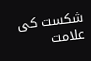شکست کی علامت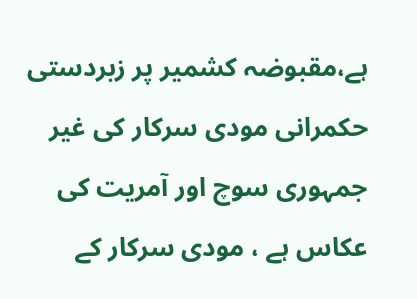ہے،مقبوضہ کشمیر پر زبردستی حکمرانی مودی سرکار کی غیر جمہوری سوچ اور آمریت کی عکاس ہے ، مودی سرکار کے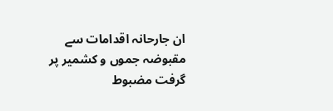ان جارحانہ اقدامات سے مقبوضہ جموں و کشمیر پر گرفت مضبوط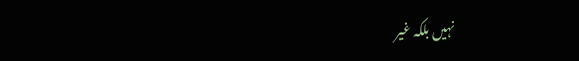نہیں بلکہ غیر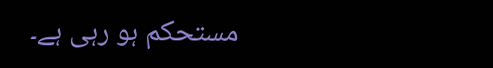مستحکم ہو رہی ہے۔